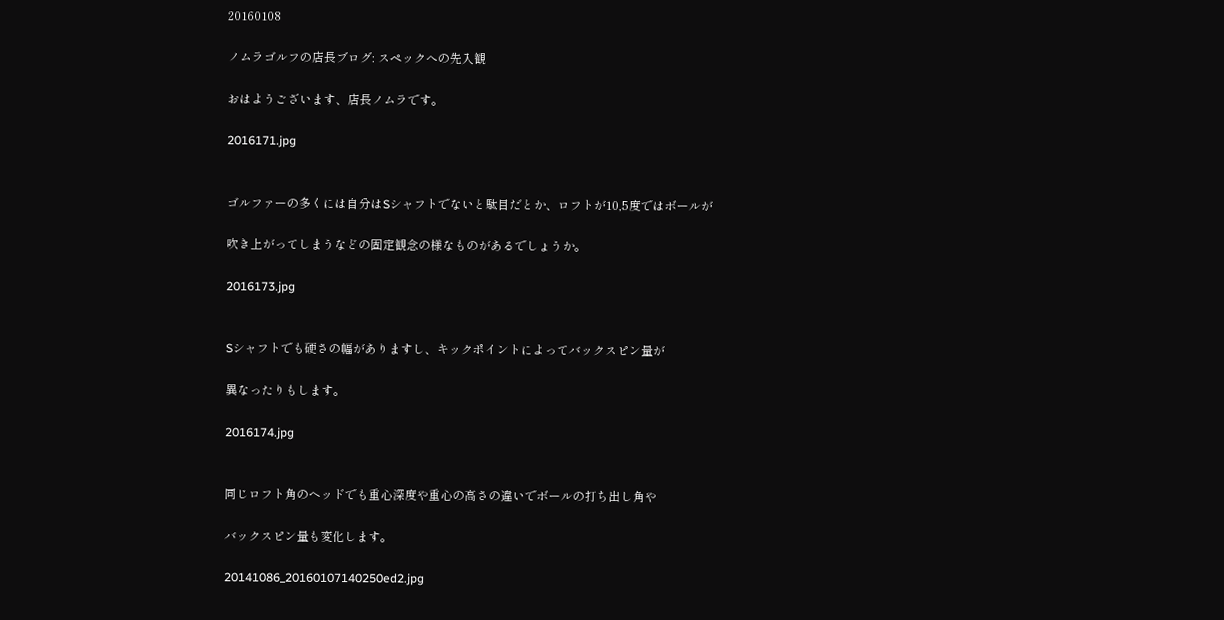20160108

ノムラゴルフの店長ブログ: スペックへの先入観

おはようございます、店長ノムラです。

2016171.jpg


ゴルファーの多くには自分はSシャフトでないと駄目だとか、ロフトが10,5度ではボールが

吹き上がってしまうなどの固定観念の様なものがあるでしょうか。

2016173.jpg


Sシャフトでも硬さの幅がありますし、キックポイントによってバックスピン量が

異なったりもします。

2016174.jpg


同じロフト角のヘッドでも重心深度や重心の高さの違いでボールの打ち出し角や

バックスピン量も変化します。

20141086_20160107140250ed2.jpg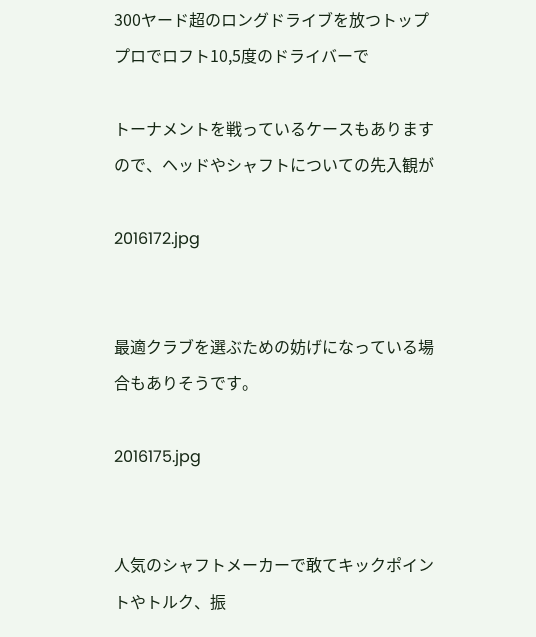300ヤード超のロングドライブを放つトッププロでロフト10,5度のドライバーで

トーナメントを戦っているケースもありますので、ヘッドやシャフトについての先入観が

2016172.jpg


最適クラブを選ぶための妨げになっている場合もありそうです。

2016175.jpg


人気のシャフトメーカーで敢てキックポイントやトルク、振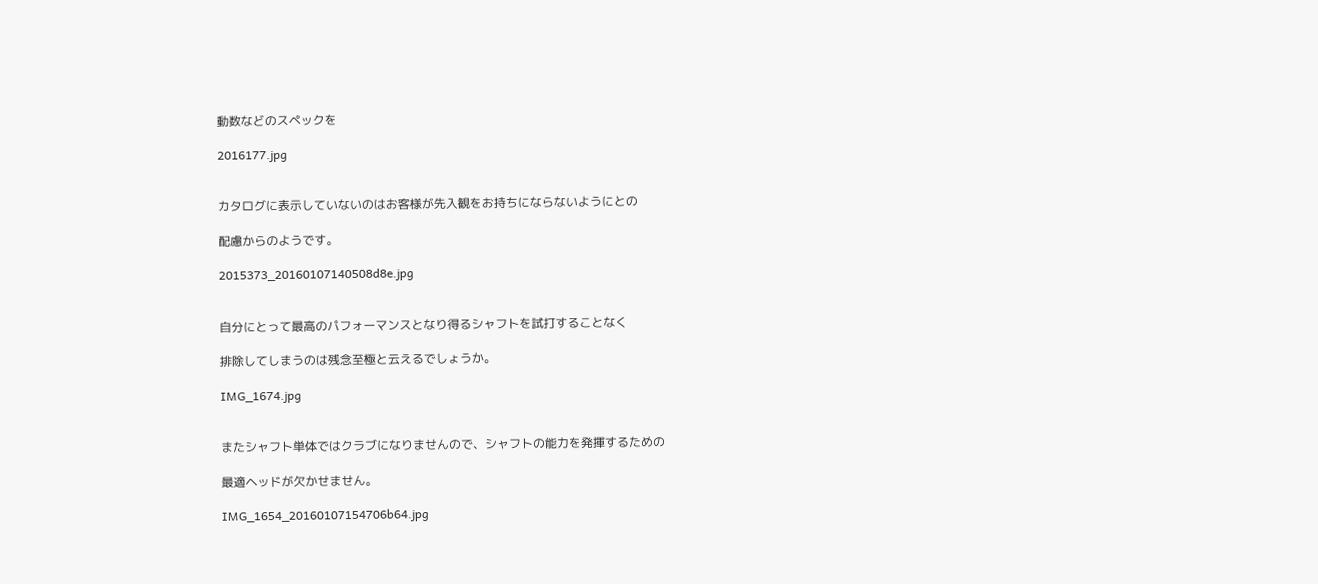動数などのスペックを

2016177.jpg


カタログに表示していないのはお客様が先入観をお持ちにならないようにとの

配慮からのようです。

2015373_20160107140508d8e.jpg


自分にとって最高のパフォーマンスとなり得るシャフトを試打することなく

排除してしまうのは残念至極と云えるでしょうか。

IMG_1674.jpg


またシャフト単体ではクラブになりませんので、シャフトの能力を発揮するための

最適ヘッドが欠かせません。

IMG_1654_20160107154706b64.jpg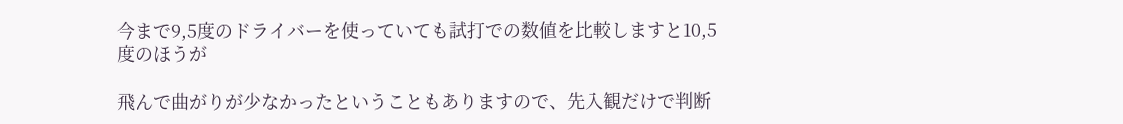今まで9,5度のドライバーを使っていても試打での数値を比較しますと10,5度のほうが

飛んで曲がりが少なかったということもありますので、先入観だけで判断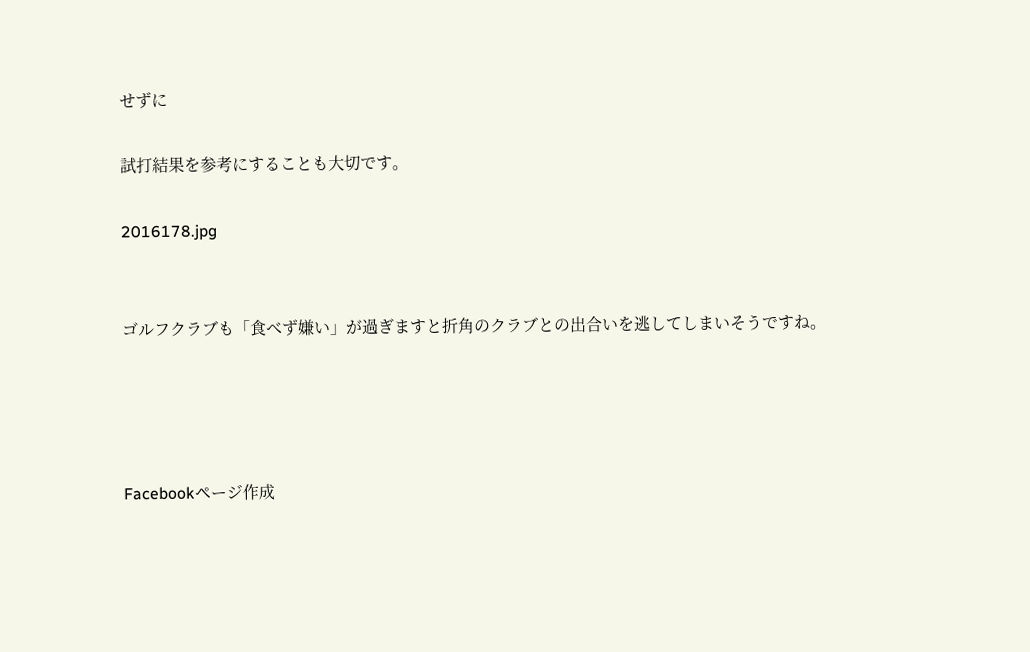せずに

試打結果を参考にすることも大切です。

2016178.jpg


ゴルフクラブも「食べず嫌い」が過ぎますと折角のクラブとの出合いを逃してしまいそうですね。




Facebookページ作成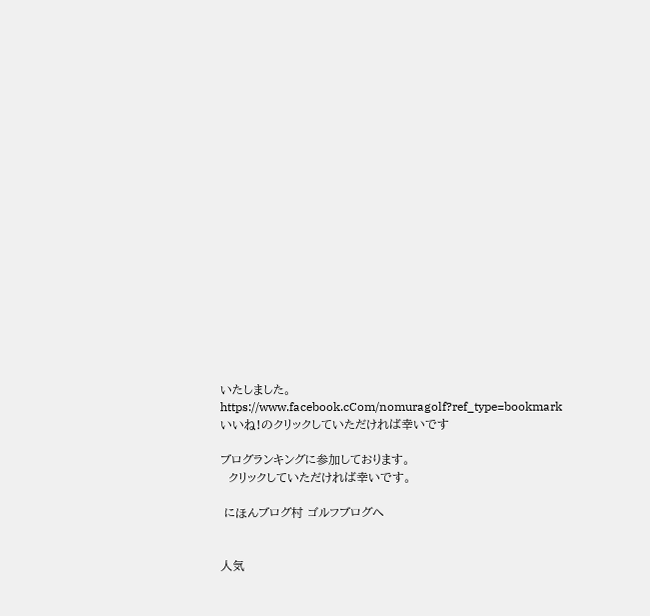いたしました。
https://www.facebook.cCom/nomuragolf?ref_type=bookmark
いいね!のクリックしていただければ幸いです

ブログランキングに参加しております。
  クリックしていただければ幸いです。

 にほんブログ村 ゴルフブログへ


人気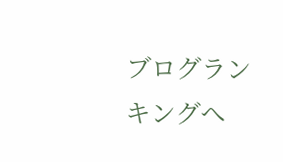ブログランキングへ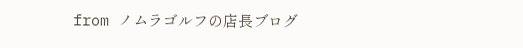from ノムラゴルフの店長ブログ